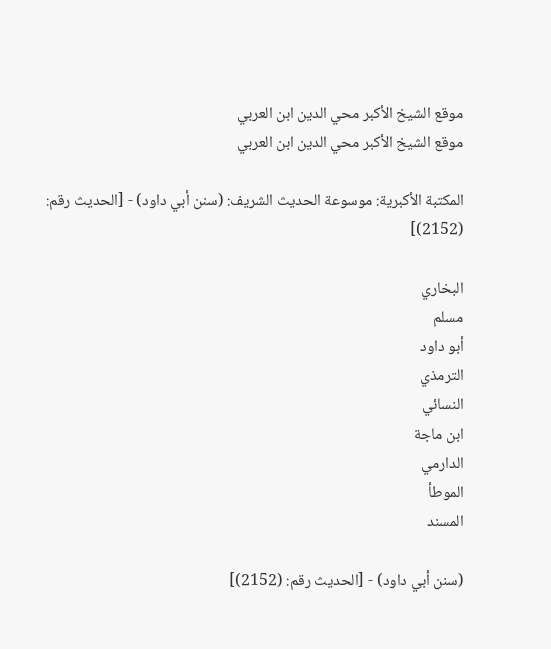موقع الشيخ الأكبر محي الدين ابن العربي
موقع الشيخ الأكبر محي الدين ابن العربي

المكتبة الأكبرية: موسوعة الحديث الشريف: (سنن أبي داود) - [الحديث رقم: (2152)]

البخاري
مسلم
أبو داود
الترمذي
النسائي
ابن ماجة
الدارمي
الموطأ
المسند

(سنن أبي داود) - [الحديث رقم: (2152)]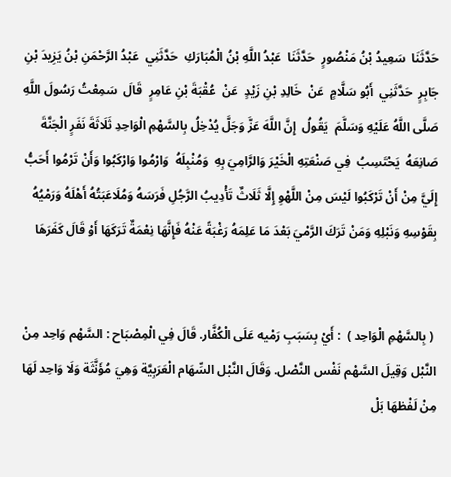حَدَّثَنَا  سَعِيدُ بْنُ مَنْصُورٍ  حَدَّثَنَا  عَبْدُ اللَّهِ بْنُ الْمُبَارَكِ  حَدَّثَنِي  عَبْدُ الرَّحْمَنِ بْنُ يَزِيدَ بْنِ جَابِرٍ  حَدَّثَنِي  أَبُو سَلَّامٍ  عَنْ  خَالِدِ بْنِ زَيْدٍ  عَنْ  عُقْبَةَ بْنِ عَامِرٍ  قَالَ  سَمِعْتُ رَسُولَ اللَّهِ  صَلَّى اللَّهُ عَلَيْهِ وَسَلَّمَ  يَقُولُ  إِنَّ اللَّهَ عَزَّ وَجَلَّ يُدْخِلُ بِالسَّهْمِ الْوَاحِدِ ثَلَاثَةَ نَفَرٍ الْجَنَّةَ صَانِعَهُ  يَحْتَسِبُ  فِي صَنْعَتِهِ الْخَيْرَ وَالرَّامِيَ بِهِ  وَمُنْبِلَهُ  وَارْمُوا وَارْكَبُوا وَأَنْ تَرْمُوا أَحَبُّ إِلَيَّ مِنْ أَنْ تَرْكَبُوا لَيْسَ مِنْ اللَّهْوِ إِلَّا ثَلَاثٌ تَأْدِيبُ الرَّجُلِ فَرَسَهُ وَمُلَاعَبَتُهُ أَهْلَهُ وَرَمْيُهُ بِقَوْسِهِ وَنَبْلِهِ وَمَنْ تَرَكَ الرَّمْيَ بَعْدَ مَا عَلِمَهُ رَغْبَةً عَنْهُ فَإِنَّهَا نِعْمَةٌ تَرَكَهَا أَوْ قَالَ كَفَرَهَا


 ( بِالسَّهْمِ الْوَاحِد )  : أَيْ بِسَبَبِ رَمْيه عَلَى الْكُفَّار. قَالَ فِي الْمِصْبَاح : السَّهْم وَاحِد مِنْ النَّبْل وَقِيلَ السَّهْم نَفْس النَّصْل. وَقَالَ النَّبْل السِّهَام الْعَرَبِيَّة وَهِيَ مُؤَنَّثَة وَلَا وَاحِد لَهَا مِنْ لَفْظهَا بَلْ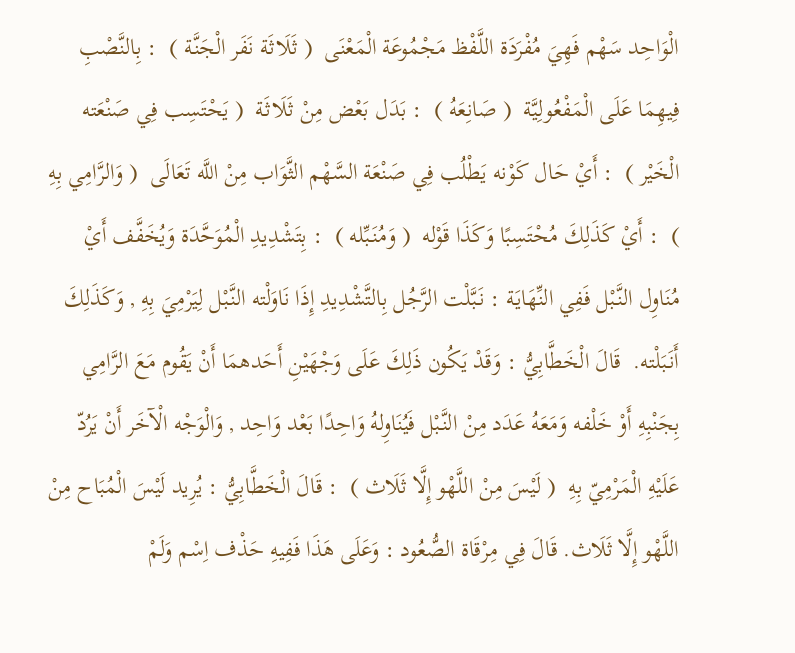الْوَاحِد سَهْم فَهِيَ مُفْرَدَة اللَّفْظ مَجْمُوعَة الْمَعْنَى  ( ثَلَاثَة نَفَر الْجَنَّة )  : بِالنَّصْبِ فِيهِمَا عَلَى الْمَفْعُولِيَّة  ( صَانِعَهُ )  : بَدَل بَعْض مِنْ ثَلَاثَة  ( يَحْتَسِب فِي صَنْعَته الْخَيْر )  : أَيْ حَال كَوْنه يَطْلُب فِي صَنْعَة السَّهْم الثَّوَاب مِنْ اللَّه تَعَالَى  ( وَالرَّامِي بِهِ )  : أَيْ كَذَلِكَ مُحْتَسِبًا وَكَذَا قَوْله  ( وَمُنَبِّله )  : بِتَشْدِيدِ الْمُوَحَّدَة وَيُخَفَّف أَيْ مُنَاوِل النَّبْل فَفِي النِّهَايَة : نَبَّلْت الرَّجُل بِالتَّشْدِيدِ إِذَا نَاوَلْته النَّبْل لِيَرْمِيَ بِهِ , وَكَذَلِكَ أَنَبَلْته.  قَالَ الْخَطَّابِيُّ : وَقَدْ يَكُون ذَلِكَ عَلَى وَجْهَيْنِ أَحَدهمَا أَنْ يَقُوم مَعَ الرَّامِي بِجَنْبِهِ أَوْ خَلْفه وَمَعَهُ عَدَد مِنْ النَّبْل فَيُنَاوِلهُ وَاحِدًا بَعْد وَاحِد , وَالْوَجْه الْآخَر أَنْ يَرُدّ عَلَيْهِ الْمَرْمِيّ بِهِ  ( لَيْسَ مِنْ اللَّهْو إِلَّا ثَلَاث )  : قَالَ الْخَطَّابِيُّ : يُرِيد لَيْسَ الْمُبَاح مِنْ اللَّهْو إِلَّا ثَلَاث. قَالَ فِي مِرْقَاة الصُّعُود : وَعَلَى هَذَا فَفِيهِ حَذْف اِسْم وَلَمْ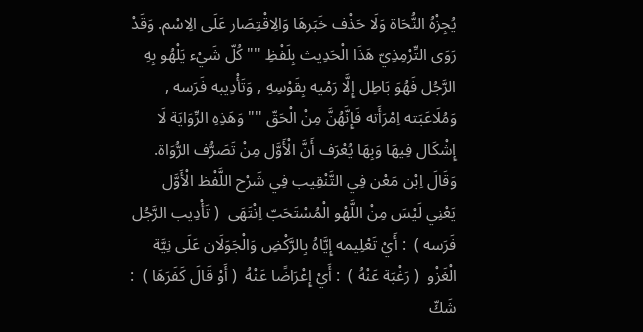يُجِزْهُ النُّحَاة وَلَا حَذْف خَبَرهَا وَالِاقْتِصَار عَلَى الِاسْم. وَقَدْ رَوَى التِّرْمِذِيّ هَذَا الْحَدِيث بِلَفْظِ "" كُلّ شَيْء يَلْهُو بِهِ الرَّجُل فَهُوَ بَاطِل إِلَّا رَمْيه بِقَوْسِهِ , وَتَأْدِيبه فَرَسه , وَمُلَاعَبَته اِمْرَأَته فَإِنَّهُنَّ مِنْ الْحَقّ "" وَهَذِهِ الرِّوَايَة لَا إِشْكَال فِيهَا وَبِهَا يُعْرَف أَنَّ الْأَوَّل مِنْ تَصَرُّف الرُّوَاة. وَقَالَ اِبْن مَعْن فِي التَّنْقِيب فِي شَرْح اللَّفْظ الْأَوَّل يَعْنِي لَيْسَ مِنْ اللَّهْو الْمُسْتَحَبّ اِنْتَهَى  ( تَأْدِيب الرَّجُل فَرَسه )  : أَيْ تَعْلِيمه إِيَّاهُ بِالرَّكْضِ وَالْجَوَلَان عَلَى نِيَّة الْغَزْو  ( رَغْبَة عَنْهُ )  : أَيْ إِعْرَاضًا عَنْهُ  ( أَوْ قَالَ كَفَرَهَا )  : شَكّ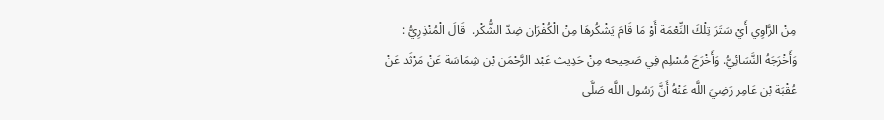مِنْ الرَّاوِي أَيْ سَتَرَ تِلْكَ النِّعْمَة أَوْ مَا قَامَ يَشْكُرهَا مِنْ الْكُفْرَان ضِدّ الشُّكْر.  قَالَ الْمُنْذِرِيُّ : وَأَخْرَجَهُ النَّسَائِيُّ. وَأَخْرَجَ مُسْلِم فِي صَحِيحه مِنْ حَدِيث عَبْد الرَّحْمَن بْن شِمَاسَة عَنْ مَرْثَد عَنْ عُقْبَة بْن عَامِر رَضِيَ اللَّه عَنْهُ أَنَّ رَسُول اللَّه صَلَّى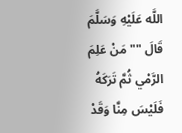اللَّه عَلَيْهِ وَسَلَّمَ قَالَ "" مَنْ عَلِمَ الرَّمْي ثُمَّ تَرَكَهُ فَلَيْسَ مِنَّا وَقَدْ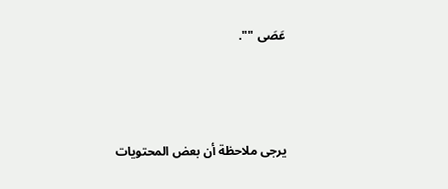عَصَى "".



يرجى ملاحظة أن بعض المحتويات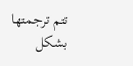تتم ترجمتها بشكل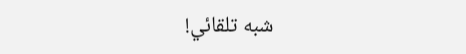شبه تلقائي!